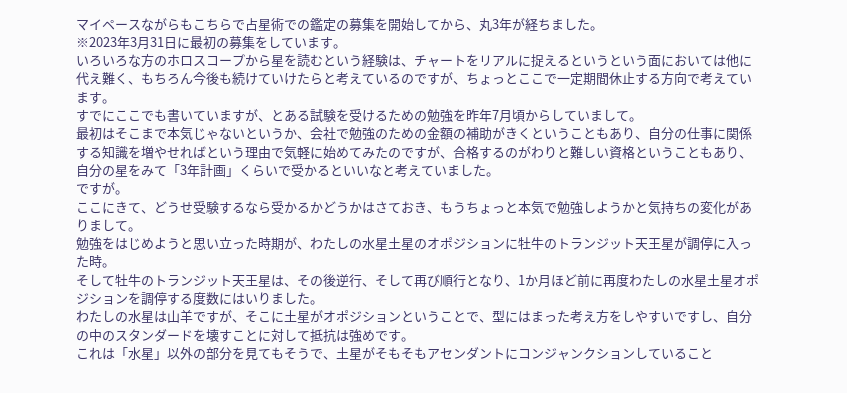マイペースながらもこちらで占星術での鑑定の募集を開始してから、丸3年が経ちました。
※2023年3月31日に最初の募集をしています。
いろいろな方のホロスコープから星を読むという経験は、チャートをリアルに捉えるというという面においては他に代え難く、もちろん今後も続けていけたらと考えているのですが、ちょっとここで一定期間休止する方向で考えています。
すでにここでも書いていますが、とある試験を受けるための勉強を昨年7月頃からしていまして。
最初はそこまで本気じゃないというか、会社で勉強のための金額の補助がきくということもあり、自分の仕事に関係する知識を増やせればという理由で気軽に始めてみたのですが、合格するのがわりと難しい資格ということもあり、自分の星をみて「3年計画」くらいで受かるといいなと考えていました。
ですが。
ここにきて、どうせ受験するなら受かるかどうかはさておき、もうちょっと本気で勉強しようかと気持ちの変化がありまして。
勉強をはじめようと思い立った時期が、わたしの水星土星のオポジションに牡牛のトランジット天王星が調停に入った時。
そして牡牛のトランジット天王星は、その後逆行、そして再び順行となり、1か月ほど前に再度わたしの水星土星オポジションを調停する度数にはいりました。
わたしの水星は山羊ですが、そこに土星がオポジションということで、型にはまった考え方をしやすいですし、自分の中のスタンダードを壊すことに対して抵抗は強めです。
これは「水星」以外の部分を見てもそうで、土星がそもそもアセンダントにコンジャンクションしていること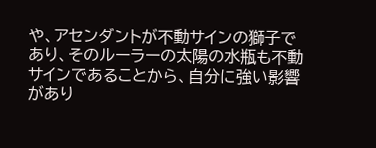や、アセンダントが不動サインの獅子であり、そのルーラーの太陽の水瓶も不動サインであることから、自分に強い影響があり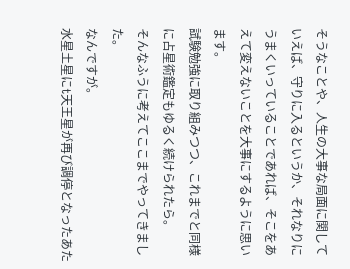そうなことや、人生の大事な局面に関していえば、守りに入るというか、それなりにうまくいっていることであれば、そこをあえて変えないことを大事にするように思います。
試験勉強に取り組みつつ、これまでと同様に占星術鑑定もゆるく続けられたら。
そんなふうに考えてここまでやってきました。
なんですが。
水星土星にt天王星が再び調停となったあた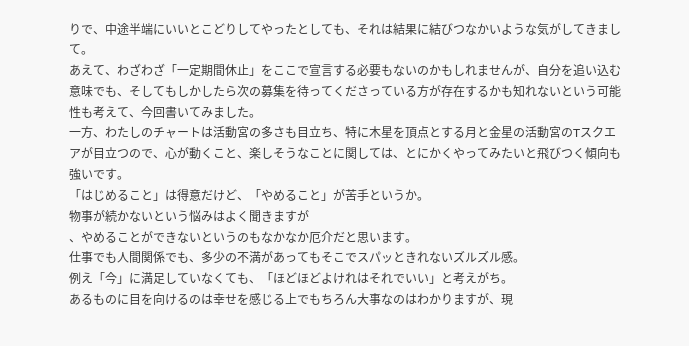りで、中途半端にいいとこどりしてやったとしても、それは結果に結びつなかいような気がしてきまして。
あえて、わざわざ「一定期間休止」をここで宣言する必要もないのかもしれませんが、自分を追い込む意味でも、そしてもしかしたら次の募集を待ってくださっている方が存在するかも知れないという可能性も考えて、今回書いてみました。
一方、わたしのチャートは活動宮の多さも目立ち、特に木星を頂点とする月と金星の活動宮のTスクエアが目立つので、心が動くこと、楽しそうなことに関しては、とにかくやってみたいと飛びつく傾向も強いです。
「はじめること」は得意だけど、「やめること」が苦手というか。
物事が続かないという悩みはよく聞きますが
、やめることができないというのもなかなか厄介だと思います。
仕事でも人間関係でも、多少の不満があってもそこでスパッときれないズルズル感。
例え「今」に満足していなくても、「ほどほどよけれはそれでいい」と考えがち。
あるものに目を向けるのは幸せを感じる上でもちろん大事なのはわかりますが、現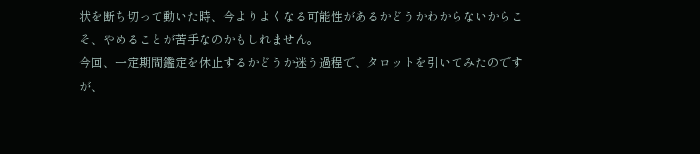状を断ち切って動いた時、今よりよくなる可能性があるかどうかわからないからこそ、やめることが苦手なのかもしれません。
今回、一定期間鑑定を休止するかどうか迷う過程で、タロットを引いてみたのですが、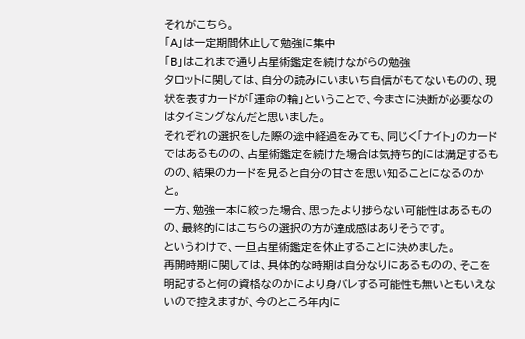それがこちら。
「A」は一定期間休止して勉強に集中
「B」はこれまで通り占星術鑑定を続けながらの勉強
タロットに関しては、自分の読みにいまいち自信がもてないものの、現状を表すカードが「運命の輪」ということで、今まさに決断が必要なのはタイミングなんだと思いました。
それぞれの選択をした際の途中経過をみても、同じく「ナイト」のカードではあるものの、占星術鑑定を続けた場合は気持ち的には満足するものの、結果のカードを見ると自分の甘さを思い知ることになるのかと。
一方、勉強一本に絞った場合、思ったより捗らない可能性はあるものの、最終的にはこちらの選択の方が達成感はありそうです。
というわけで、一旦占星術鑑定を休止することに決めました。
再開時期に関しては、具体的な時期は自分なりにあるものの、そこを明記すると何の資格なのかにより身バレする可能性も無いともいえないので控えますが、今のところ年内に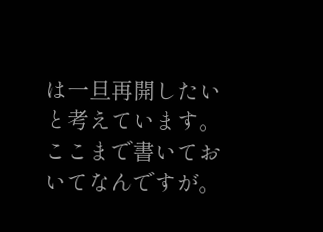は一旦再開したいと考えています。
ここまで書いておいてなんですが。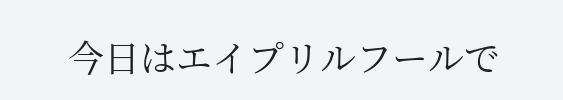今日はエイプリルフールで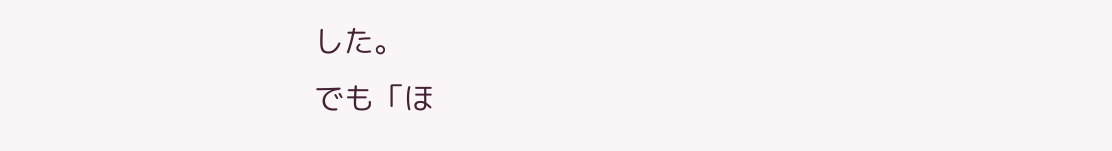した。
でも「ほ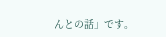んとの話」です。